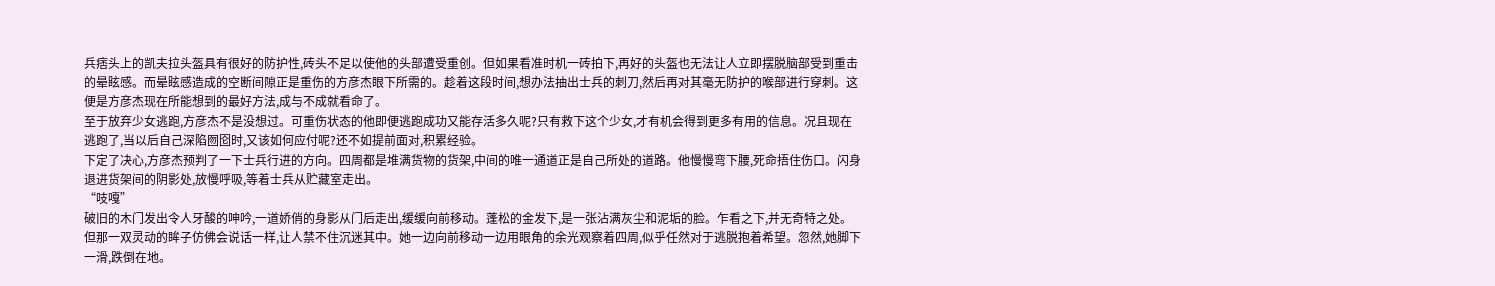兵痞头上的凯夫拉头盔具有很好的防护性,砖头不足以使他的头部遭受重创。但如果看准时机一砖拍下,再好的头盔也无法让人立即摆脱脑部受到重击的晕眩感。而晕眩感造成的空断间隙正是重伤的方彦杰眼下所需的。趁着这段时间,想办法抽出士兵的刺刀,然后再对其毫无防护的喉部进行穿刺。这便是方彦杰现在所能想到的最好方法,成与不成就看命了。
至于放弃少女逃跑,方彦杰不是没想过。可重伤状态的他即便逃跑成功又能存活多久呢?只有救下这个少女,才有机会得到更多有用的信息。况且现在逃跑了,当以后自己深陷囫囵时,又该如何应付呢?还不如提前面对,积累经验。
下定了决心,方彦杰预判了一下士兵行进的方向。四周都是堆满货物的货架,中间的唯一通道正是自己所处的道路。他慢慢弯下腰,死命捂住伤口。闪身退进货架间的阴影处,放慢呼吸,等着士兵从贮藏室走出。
“吱嘎”
破旧的木门发出令人牙酸的呻吟,一道娇俏的身影从门后走出,缓缓向前移动。蓬松的金发下,是一张沾满灰尘和泥垢的脸。乍看之下,并无奇特之处。但那一双灵动的眸子仿佛会说话一样,让人禁不住沉迷其中。她一边向前移动一边用眼角的余光观察着四周,似乎任然对于逃脱抱着希望。忽然,她脚下一滑,跌倒在地。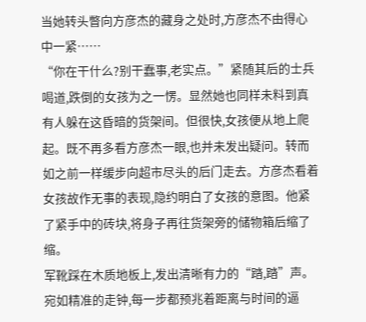当她转头瞥向方彦杰的藏身之处时,方彦杰不由得心中一紧……
“你在干什么?别干蠢事,老实点。”紧随其后的士兵喝道,跌倒的女孩为之一愣。显然她也同样未料到真有人躲在这昏暗的货架间。但很快,女孩便从地上爬起。既不再多看方彦杰一眼,也并未发出疑问。转而如之前一样缓步向超市尽头的后门走去。方彦杰看着女孩故作无事的表现,隐约明白了女孩的意图。他紧了紧手中的砖块,将身子再往货架旁的储物箱后缩了缩。
军靴踩在木质地板上,发出清晰有力的“踏,踏”声。宛如精准的走钟,每一步都预兆着距离与时间的逼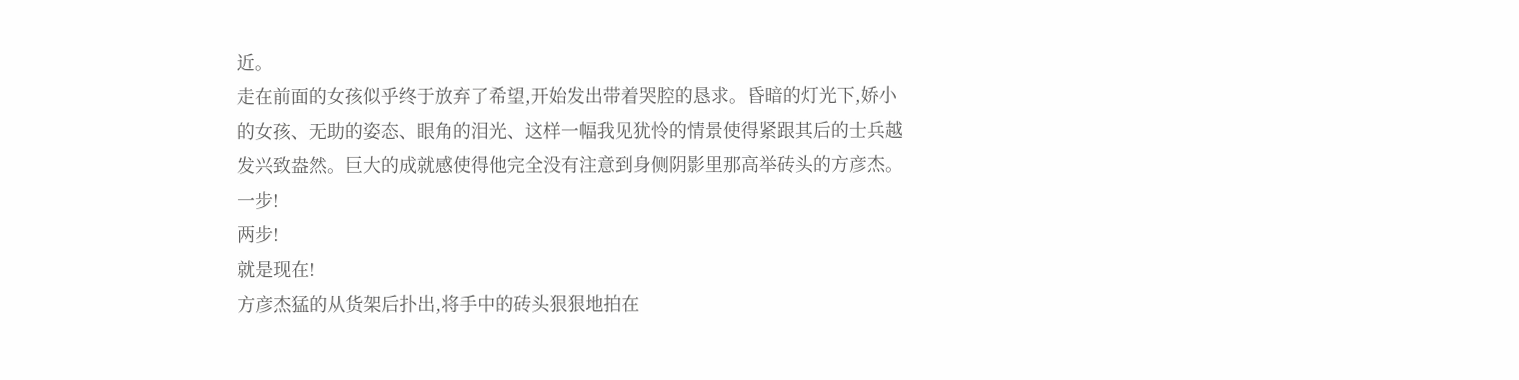近。
走在前面的女孩似乎终于放弃了希望,开始发出带着哭腔的恳求。昏暗的灯光下,娇小的女孩、无助的姿态、眼角的泪光、这样一幅我见犹怜的情景使得紧跟其后的士兵越发兴致盎然。巨大的成就感使得他完全没有注意到身侧阴影里那高举砖头的方彦杰。
一步!
两步!
就是现在!
方彦杰猛的从货架后扑出,将手中的砖头狠狠地拍在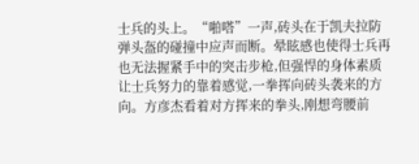士兵的头上。“啪嗒”一声,砖头在于凯夫拉防弹头盔的碰撞中应声而断。晕眩感也使得士兵再也无法握紧手中的突击步枪,但强悍的身体素质让士兵努力的靠着感觉,一拳挥向砖头袭来的方向。方彦杰看着对方挥来的拳头,刚想弯腰前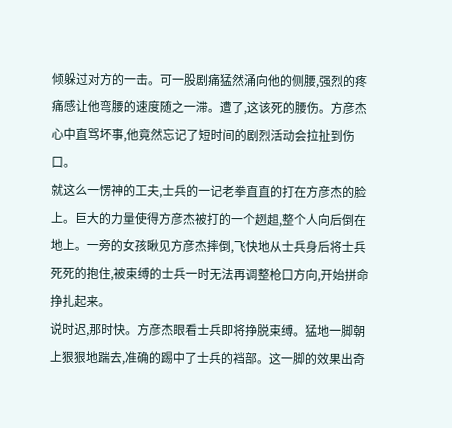倾躲过对方的一击。可一股剧痛猛然涌向他的侧腰,强烈的疼痛感让他弯腰的速度随之一滞。遭了,这该死的腰伤。方彦杰心中直骂坏事,他竟然忘记了短时间的剧烈活动会拉扯到伤口。
就这么一愣神的工夫,士兵的一记老拳直直的打在方彦杰的脸上。巨大的力量使得方彦杰被打的一个趔趄,整个人向后倒在地上。一旁的女孩瞅见方彦杰摔倒,飞快地从士兵身后将士兵死死的抱住,被束缚的士兵一时无法再调整枪口方向,开始拼命挣扎起来。
说时迟,那时快。方彦杰眼看士兵即将挣脱束缚。猛地一脚朝上狠狠地踹去,准确的踢中了士兵的裆部。这一脚的效果出奇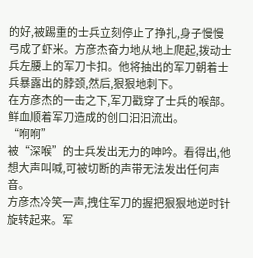的好,被踢重的士兵立刻停止了挣扎,身子慢慢弓成了虾米。方彦杰奋力地从地上爬起,拨动士兵左腰上的军刀卡扣。他将抽出的军刀朝着士兵暴露出的脖颈,然后,狠狠地刺下。
在方彦杰的一击之下,军刀戳穿了士兵的喉部。鲜血顺着军刀造成的创口汩汩流出。
“哬哬”
被“深喉”的士兵发出无力的呻吟。看得出,他想大声叫喊,可被切断的声带无法发出任何声音。
方彦杰冷笑一声,拽住军刀的握把狠狠地逆时针旋转起来。军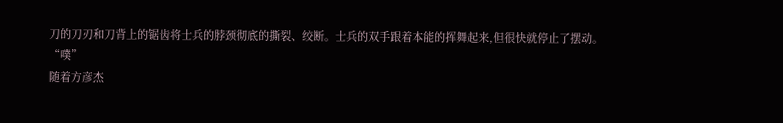刀的刀刃和刀背上的锯齿将士兵的脖颈彻底的撕裂、绞断。士兵的双手跟着本能的挥舞起来,但很快就停止了摆动。
“噗”
随着方彦杰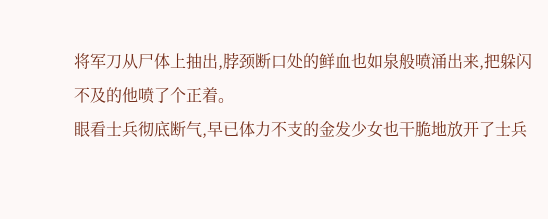将军刀从尸体上抽出,脖颈断口处的鲜血也如泉般喷涌出来,把躲闪不及的他喷了个正着。
眼看士兵彻底断气,早已体力不支的金发少女也干脆地放开了士兵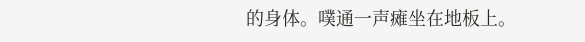的身体。噗通一声瘫坐在地板上。